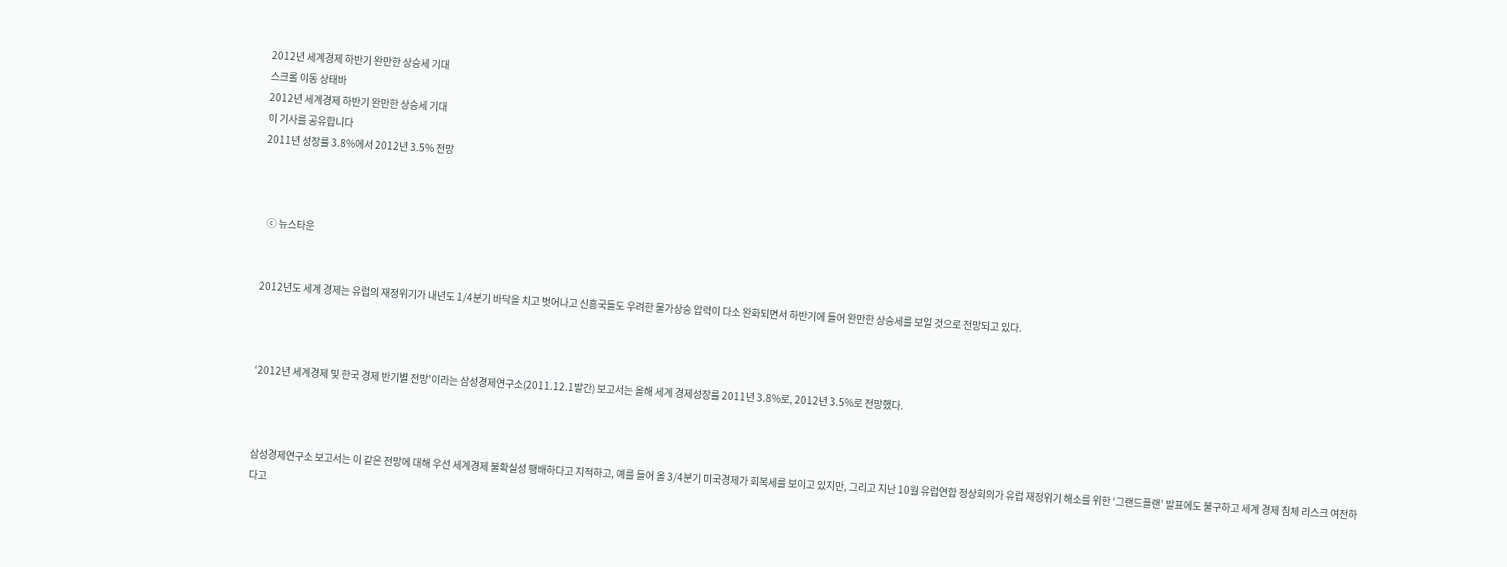2012년 세계경제 하반기 완만한 상승세 기대
스크롤 이동 상태바
2012년 세계경제 하반기 완만한 상승세 기대
이 기사를 공유합니다
2011년 성장률 3.8%에서 2012년 3.5% 전망



  ⓒ 뉴스타운


2012년도 세계 경제는 유럽의 재정위기가 내년도 1/4분기 바닥을 치고 벗어나고 신흥국들도 우려한 물가상승 압력이 다소 완화되면서 하반기에 들어 완만한 상승세를 보일 것으로 전망되고 있다.



‘2012년 세계경제 및 한국 경제 반기별 전망’이라는 삼성경제연구소(2011.12.1발간) 보고서는 올해 세계 경제성장률 2011년 3.8%로, 2012년 3.5%로 전망했다.



삼성경제연구소 보고서는 이 같은 전망에 대해 우선 세계경제 불확실성 팽배하다고 지적하고, 예를 들어 올 3/4분기 미국경제가 회복세를 보이고 있지만, 그리고 지난 10월 유럽연합 정상회의가 유럽 재정위기 해소를 위한 ‘그랜드플랜’ 발표에도 불구하고 세계 경제 침체 리스크 여전하다고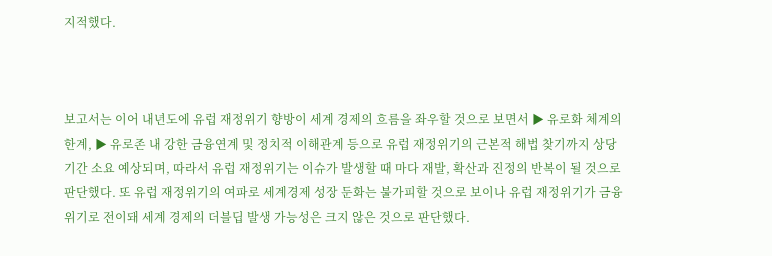지적했다.



보고서는 이어 내년도에 유럽 재정위기 향방이 세계 경제의 흐름을 좌우할 것으로 보면서 ▶ 유로화 체계의 한계, ▶ 유로존 내 강한 금융연계 및 정치적 이해관계 등으로 유럽 재정위기의 근본적 해법 찾기까지 상당기간 소요 예상되며, 따라서 유럽 재정위기는 이슈가 발생할 때 마다 재발, 확산과 진정의 반복이 될 것으로 판단했다. 또 유럽 재정위기의 여파로 세계경제 성장 둔화는 불가피할 것으로 보이나 유럽 재정위기가 금융위기로 전이돼 세계 경제의 더블딥 발생 가능성은 크지 않은 것으로 판단했다.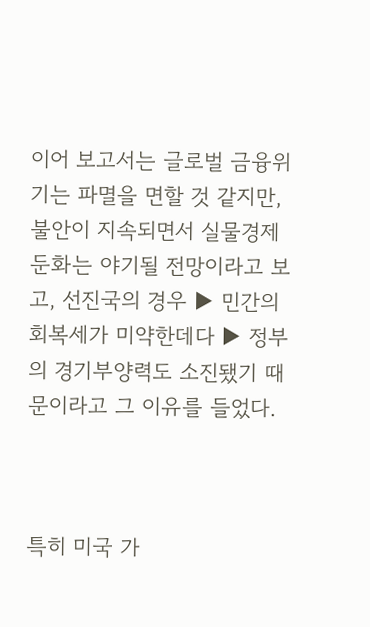이어 보고서는 글로벌 금융위기는 파멸을 면할 것 같지만, 불안이 지속되면서 실물경제 둔화는 야기될 전망이라고 보고, 선진국의 경우 ▶ 민간의 회복세가 미약한데다 ▶ 정부의 경기부양력도 소진됐기 때문이라고 그 이유를 들었다.



특히 미국 가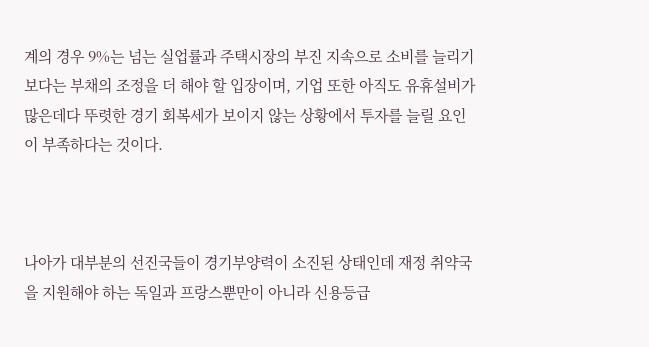계의 경우 9%는 넘는 실업률과 주택시장의 부진 지속으로 소비를 늘리기보다는 부채의 조정을 더 해야 할 입장이며, 기업 또한 아직도 유휴설비가 많은데다 뚜렷한 경기 회복세가 보이지 않는 상황에서 투자를 늘릴 요인이 부족하다는 것이다.



나아가 대부분의 선진국들이 경기부양력이 소진된 상태인데 재정 취약국을 지원해야 하는 독일과 프랑스뿐만이 아니라 신용등급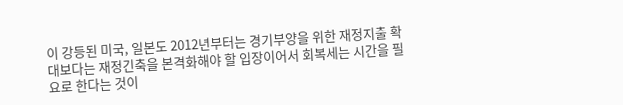이 강등된 미국, 일본도 2012년부터는 경기부양을 위한 재정지출 확대보다는 재정긴축을 본격화해야 할 입장이어서 회복세는 시간을 필요로 한다는 것이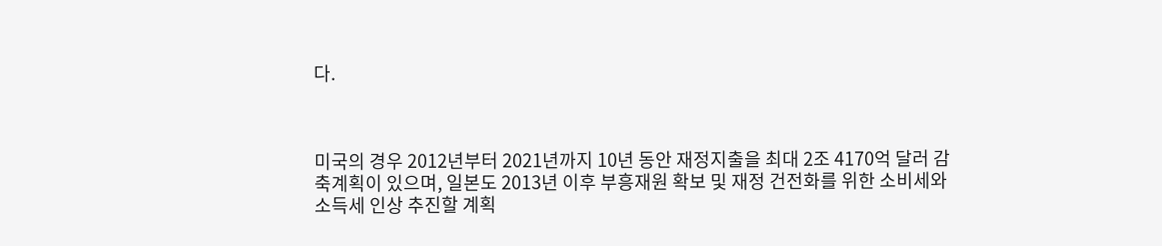다.



미국의 경우 2012년부터 2021년까지 10년 동안 재정지출을 최대 2조 4170억 달러 감축계획이 있으며, 일본도 2013년 이후 부흥재원 확보 및 재정 건전화를 위한 소비세와 소득세 인상 추진할 계획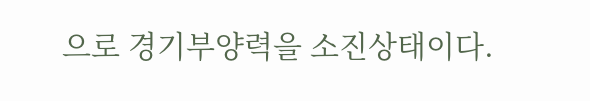으로 경기부양력을 소진상태이다.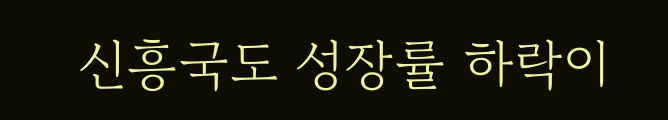신흥국도 성장률 하락이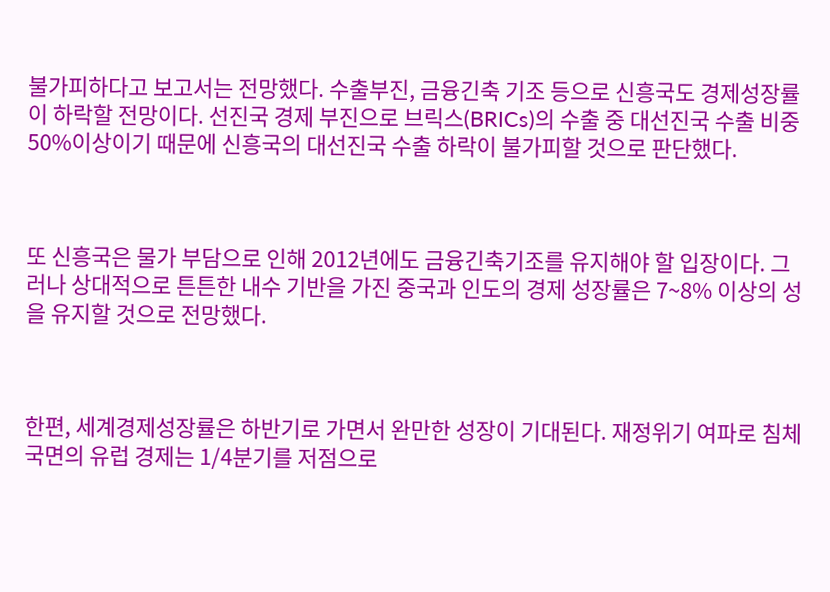불가피하다고 보고서는 전망했다. 수출부진, 금융긴축 기조 등으로 신흥국도 경제성장률이 하락할 전망이다. 선진국 경제 부진으로 브릭스(BRICs)의 수출 중 대선진국 수출 비중 50%이상이기 때문에 신흥국의 대선진국 수출 하락이 불가피할 것으로 판단했다.



또 신흥국은 물가 부담으로 인해 2012년에도 금융긴축기조를 유지해야 할 입장이다. 그러나 상대적으로 튼튼한 내수 기반을 가진 중국과 인도의 경제 성장률은 7~8% 이상의 성을 유지할 것으로 전망했다.



한편, 세계경제성장률은 하반기로 가면서 완만한 성장이 기대된다. 재정위기 여파로 침체 국면의 유럽 경제는 1/4분기를 저점으로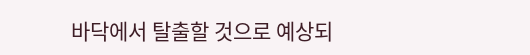바닥에서 탈출할 것으로 예상되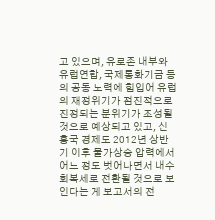고 있으며, 유로존 내부와 유럽연합, 국제통화기금 등의 공동 노력에 힘입어 유럽의 재정위기가 점진적으로 진정되는 분위기가 조성될 것으로 예상되고 있고, 신흥국 경제도 2012년 상반기 이후 물가상승 압력에서 어느 정도 벗어나면서 내수 회복세로 전환될 것으로 보인다는 게 보고서의 전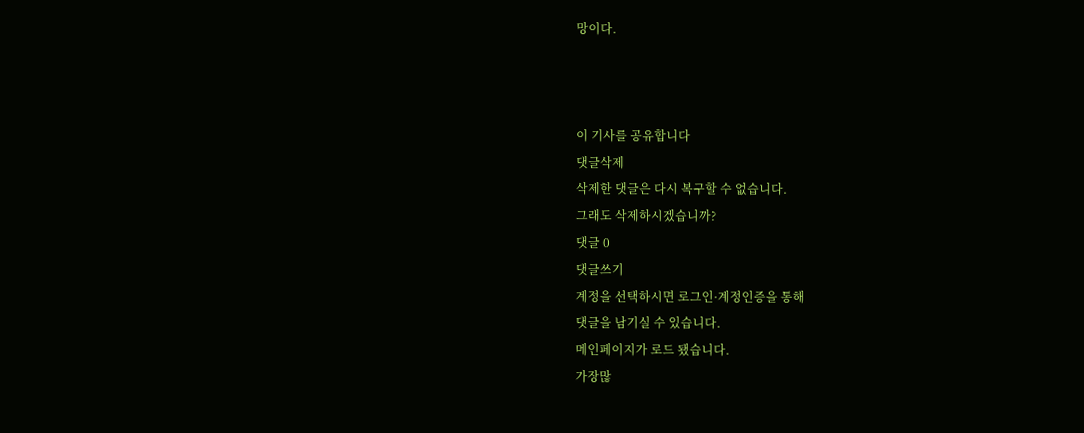망이다.



이 기사를 공유합니다
댓글삭제
삭제한 댓글은 다시 복구할 수 없습니다.
그래도 삭제하시겠습니까?
댓글 0
댓글쓰기
계정을 선택하시면 로그인·계정인증을 통해
댓글을 남기실 수 있습니다.
메인페이지가 로드 됐습니다.
가장많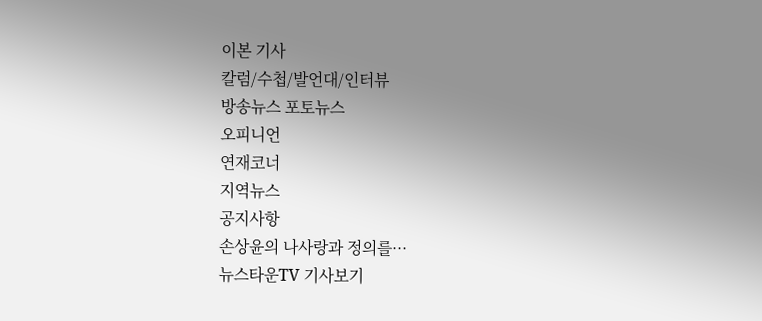이본 기사
칼럼/수첩/발언대/인터뷰
방송뉴스 포토뉴스
오피니언
연재코너
지역뉴스
공지사항
손상윤의 나사랑과 정의를···
뉴스타운TV 기사보기